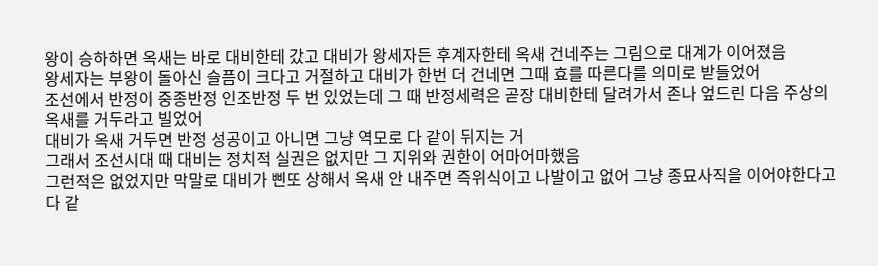왕이 승하하면 옥새는 바로 대비한테 갔고 대비가 왕세자든 후계자한테 옥새 건네주는 그림으로 대계가 이어졌음
왕세자는 부왕이 돌아신 슬픔이 크다고 거절하고 대비가 한번 더 건네면 그때 효를 따른다를 의미로 받들었어
조선에서 반정이 중종반정 인조반정 두 번 있었는데 그 때 반정세력은 곧장 대비한테 달려가서 존나 엎드린 다음 주상의 옥새를 거두라고 빌었어
대비가 옥새 거두면 반정 성공이고 아니면 그냥 역모로 다 같이 뒤지는 거
그래서 조선시대 때 대비는 정치적 실권은 없지만 그 지위와 권한이 어마어마했음
그런적은 없었지만 막말로 대비가 삔또 상해서 옥새 안 내주면 즉위식이고 나발이고 없어 그냥 종묘사직을 이어야한다고 다 같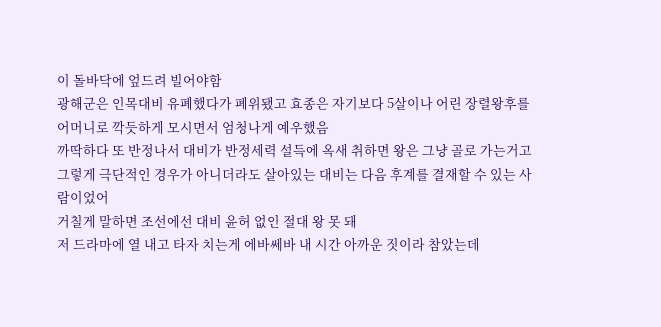이 돌바닥에 엎드려 빌어야함
광해군은 인목대비 유폐했다가 폐위됐고 효종은 자기보다 5살이나 어린 장렬왕후를 어머니로 깍듯하게 모시면서 엄청나게 예우했음
까딱하다 또 반정나서 대비가 반정세력 설득에 옥새 취하면 왕은 그냥 골로 가는거고
그렇게 극단적인 경우가 아니더라도 살아있는 대비는 다음 후계를 결재할 수 있는 사람이었어
거칠게 말하면 조선에선 대비 윤허 없인 절대 왕 못 돼
저 드라마에 열 내고 타자 치는게 에바쎄바 내 시간 아까운 짓이라 참았는데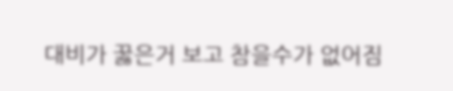대비가 꿇은거 보고 참을수가 없어짐